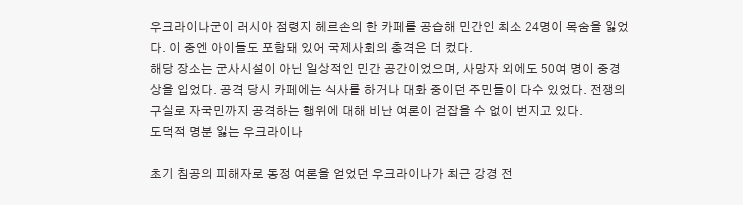우크라이나군이 러시아 점령지 헤르손의 한 카페를 공습해 민간인 최소 24명이 목숨을 잃었다. 이 중엔 아이들도 포함돼 있어 국제사회의 충격은 더 컸다.
해당 장소는 군사시설이 아닌 일상적인 민간 공간이었으며, 사망자 외에도 50여 명이 중경상을 입었다. 공격 당시 카페에는 식사를 하거나 대화 중이던 주민들이 다수 있었다. 전쟁의 구실로 자국민까지 공격하는 행위에 대해 비난 여론이 걷잡을 수 없이 번지고 있다.
도덕적 명분 잃는 우크라이나

초기 침공의 피해자로 동정 여론을 얻었던 우크라이나가 최근 강경 전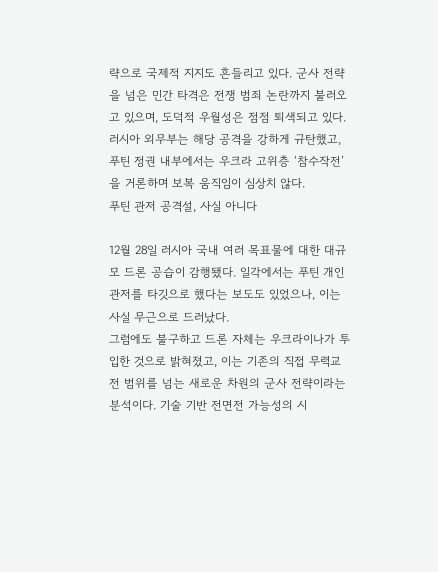략으로 국제적 지지도 흔들리고 있다. 군사 전략을 넘은 민간 타격은 전쟁 범죄 논란까지 불러오고 있으며, 도덕적 우월성은 점점 퇴색되고 있다.
러시아 외무부는 해당 공격을 강하게 규탄했고, 푸틴 정권 내부에서는 우크라 고위층 ‘참수작전’을 거론하며 보복 움직임이 심상치 않다.
푸틴 관저 공격설, 사실 아니다

12월 28일 러시아 국내 여러 목표물에 대한 대규모 드론 공습이 감행됐다. 일각에서는 푸틴 개인 관저를 타깃으로 했다는 보도도 있었으나, 이는 사실 무근으로 드러났다.
그럼에도 불구하고 드론 자체는 우크라이나가 투입한 것으로 밝혀졌고, 이는 기존의 직접 무력교전 범위를 넘는 새로운 차원의 군사 전략이라는 분석이다. 기술 기반 전면전 가능성의 시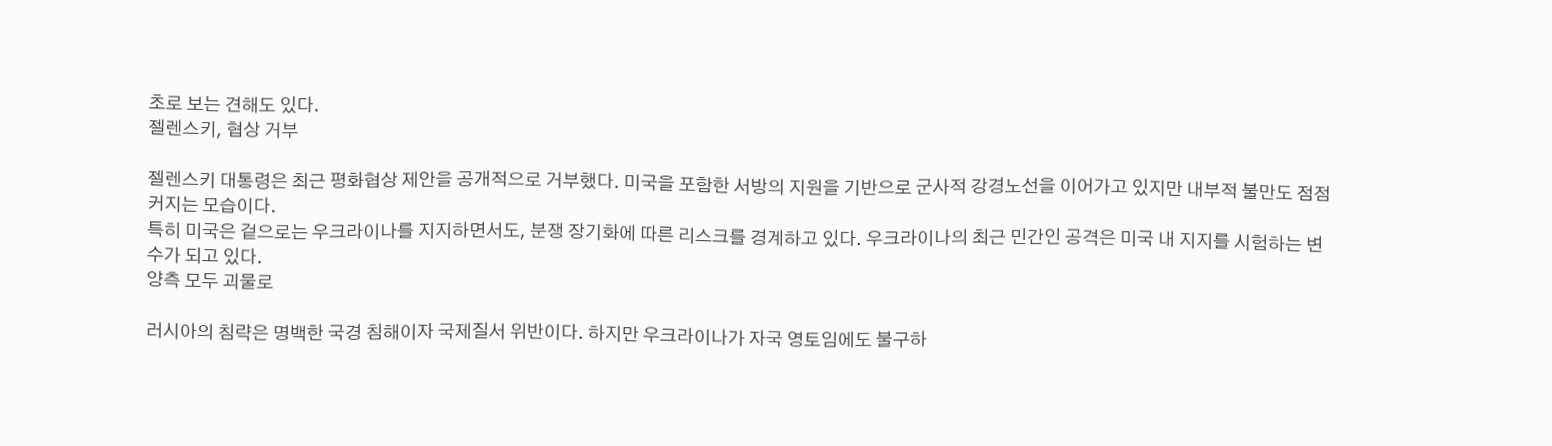초로 보는 견해도 있다.
젤렌스키, 협상 거부

젤렌스키 대통령은 최근 평화협상 제안을 공개적으로 거부했다. 미국을 포함한 서방의 지원을 기반으로 군사적 강경노선을 이어가고 있지만 내부적 불만도 점점 커지는 모습이다.
특히 미국은 겉으로는 우크라이나를 지지하면서도, 분쟁 장기화에 따른 리스크를 경계하고 있다. 우크라이나의 최근 민간인 공격은 미국 내 지지를 시험하는 변수가 되고 있다.
양측 모두 괴물로

러시아의 침략은 명백한 국경 침해이자 국제질서 위반이다. 하지만 우크라이나가 자국 영토임에도 불구하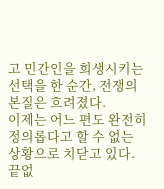고 민간인을 희생시키는 선택을 한 순간, 전쟁의 본질은 흐려졌다.
이제는 어느 편도 완전히 정의롭다고 할 수 없는 상황으로 치닫고 있다. 끝없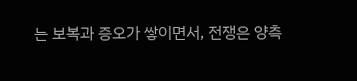는 보복과 증오가 쌓이면서, 전쟁은 양측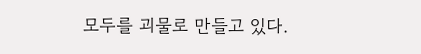모두를 괴물로 만들고 있다.